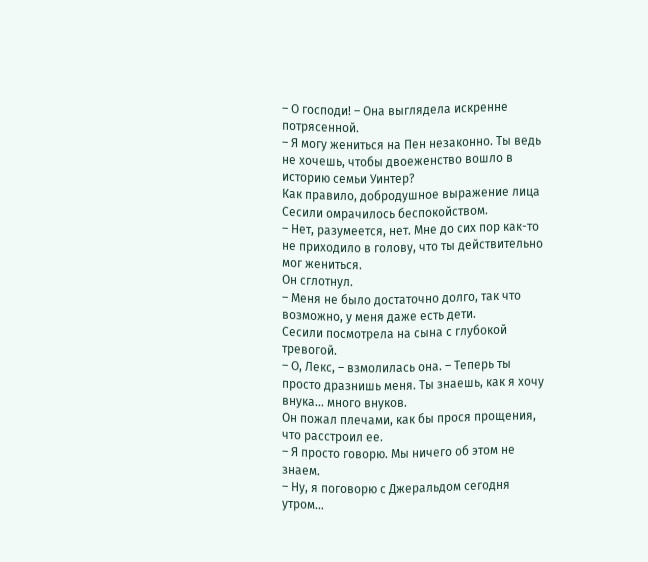– О господи! – Она выглядела искренне потрясенной.
– Я могу жениться на Пен незаконно. Ты ведь не хочешь, чтобы двоеженство вошло в историю семьи Уинтер?
Как правило, добродушное выражение лица Сесили омрачилось беспокойством.
– Нет, разумеется, нет. Мне до сих пор как-то не приходило в голову, что ты действительно мог жениться.
Он сглотнул.
– Меня не было достаточно долго, так что возможно, у меня даже есть дети.
Сесили посмотрела на сына с глубокой тревогой.
– О, Лекс, – взмолилась она. – Теперь ты просто дразнишь меня. Ты знаешь, как я хочу внука… много внуков.
Он пожал плечами, как бы прося прощения, что расстроил ее.
– Я просто говорю. Мы ничего об этом не знаем.
– Ну, я поговорю с Джеральдом сегодня утром…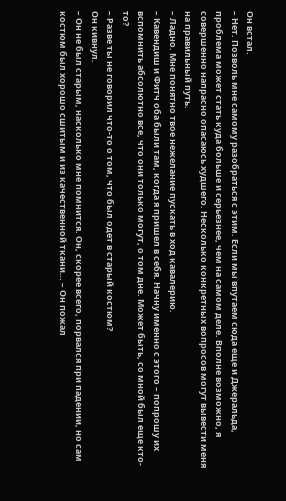Он встал.
– Нет. Позволь мне самому разобраться с этим. Если мы впутаем сюда еще и Джеральда, проблема может стать куда больше и серьезнее, чем на самом деле. Вполне возможно, я совершенно напрасно опасаюсь худшего. Несколько конкретных вопросов могут вывести меня на правильный путь.
– Ладно. Мне понятно твое нежелание пускать в ход кавалерию.
– Кавендиш и Фитч оба были там, когда я пришел в себя. Начну именно с этого – попрошу их вспомнить абсолютно все, что они только могут, о том дне. Может быть, со мной был еще кто-то?
– Разве ты не говорил что-то о том, что был одет в старый костюм?
Он кивнул.
– Он не был старым, насколько мне помнится. Он, скорее всего, порвался при падении, но сам костюм был хорошо сшитым и из качественной ткани… – Он пожал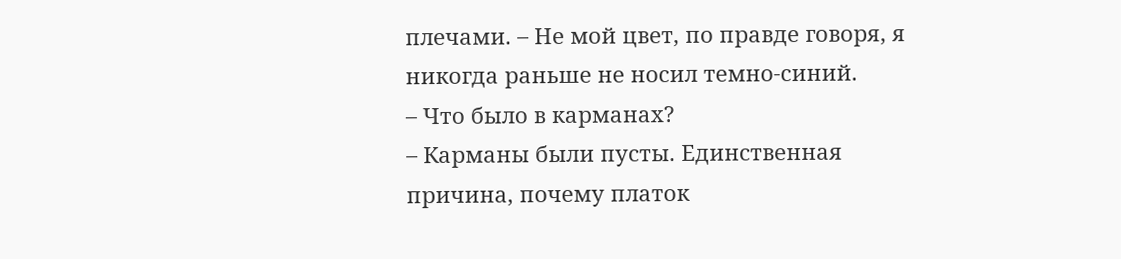плечами. – Не мой цвет, по правде говоря, я никогда раньше не носил темно-синий.
– Что было в карманах?
– Карманы были пусты. Единственная причина, почему платок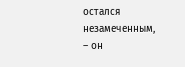остался незамеченным, – он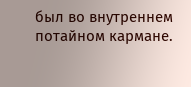был во внутреннем потайном кармане.